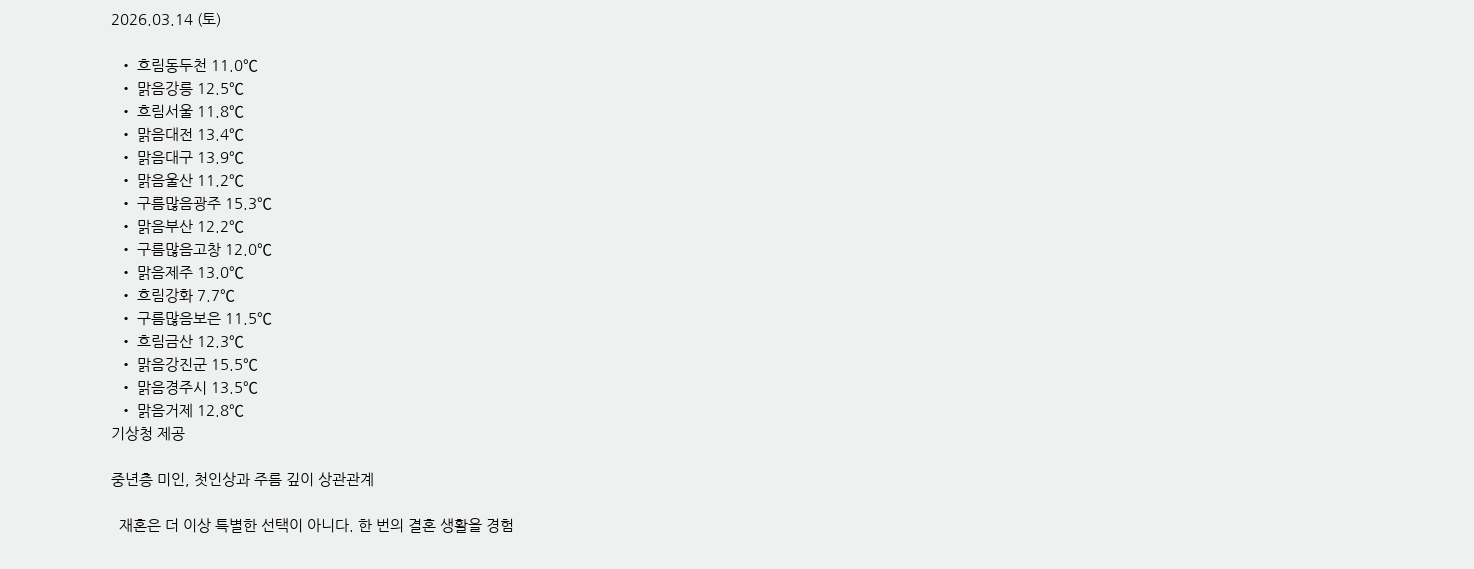2026.03.14 (토)

  • 흐림동두천 11.0℃
  • 맑음강릉 12.5℃
  • 흐림서울 11.8℃
  • 맑음대전 13.4℃
  • 맑음대구 13.9℃
  • 맑음울산 11.2℃
  • 구름많음광주 15.3℃
  • 맑음부산 12.2℃
  • 구름많음고창 12.0℃
  • 맑음제주 13.0℃
  • 흐림강화 7.7℃
  • 구름많음보은 11.5℃
  • 흐림금산 12.3℃
  • 맑음강진군 15.5℃
  • 맑음경주시 13.5℃
  • 맑음거제 12.8℃
기상청 제공

중년층 미인, 첫인상과 주름 깊이 상관관계

  재혼은 더 이상 특별한 선택이 아니다. 한 번의 결혼 생활을 경험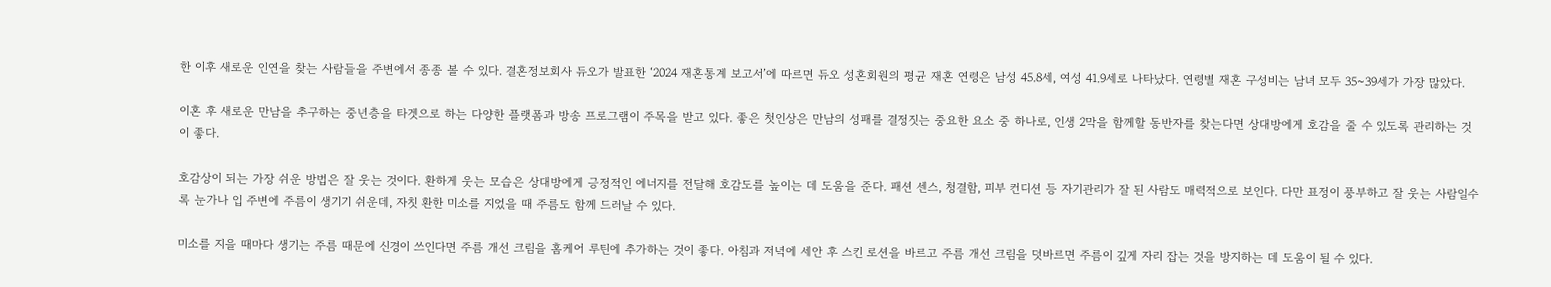한 이후 새로운 인연을 찾는 사람들을 주변에서 종종 볼 수 있다. 결혼정보회사 듀오가 발표한 ‘2024 재혼통계 보고서’에 따르면 듀오 성혼회원의 평균 재혼 연령은 남성 45.8세, 여성 41.9세로 나타났다. 연령별 재혼 구성비는 남녀 모두 35~39세가 가장 많았다.

이혼 후 새로운 만남을 추구하는 중년층을 타겟으로 하는 다양한 플랫폼과 방송 프로그램이 주목을 받고 있다. 좋은 첫인상은 만남의 성패를 결정짓는 중요한 요소 중 하나로, 인생 2막을 함께할 동반자를 찾는다면 상대방에게 호감을 줄 수 있도록 관리하는 것이 좋다.

호감상이 되는 가장 쉬운 방법은 잘 웃는 것이다. 환하게 웃는 모습은 상대방에게 긍정적인 에너지를 전달해 호감도를 높이는 데 도움을 준다. 패션 센스, 청결함, 피부 컨디션 등 자기관리가 잘 된 사람도 매력적으로 보인다. 다만 표정이 풍부하고 잘 웃는 사람일수록 눈가나 입 주변에 주름이 생기기 쉬운데, 자칫 환한 미소를 지었을 때 주름도 함께 드러날 수 있다.

미소를 지을 때마다 생기는 주름 때문에 신경이 쓰인다면 주름 개선 크림을 홈케어 루틴에 추가하는 것이 좋다. 아침과 저녁에 세안 후 스킨 로션을 바르고 주름 개선 크림을 덧바르면 주름이 깊게 자리 잡는 것을 방지하는 데 도움이 될 수 있다.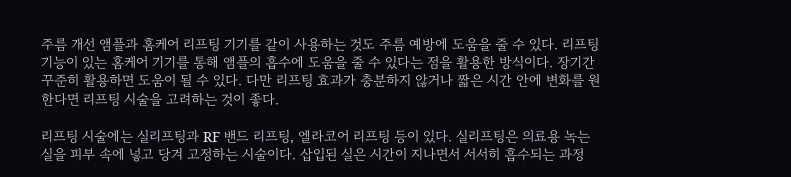주름 개선 앰플과 홈케어 리프팅 기기를 같이 사용하는 것도 주름 예방에 도움을 줄 수 있다. 리프팅 기능이 있는 홈케어 기기를 통해 앰플의 흡수에 도움을 줄 수 있다는 점을 활용한 방식이다. 장기간 꾸준히 활용하면 도움이 될 수 있다. 다만 리프팅 효과가 충분하지 않거나 짧은 시간 안에 변화를 원한다면 리프팅 시술을 고려하는 것이 좋다.

리프팅 시술에는 실리프팅과 RF 밴드 리프팅, 엘라코어 리프팅 등이 있다. 실리프팅은 의료용 녹는 실을 피부 속에 넣고 당겨 고정하는 시술이다. 삽입된 실은 시간이 지나면서 서서히 흡수되는 과정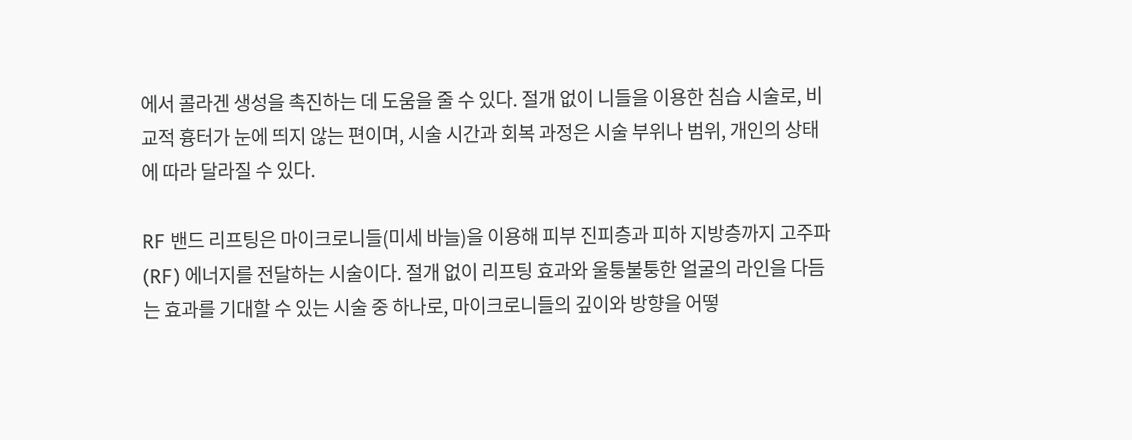에서 콜라겐 생성을 촉진하는 데 도움을 줄 수 있다. 절개 없이 니들을 이용한 침습 시술로, 비교적 흉터가 눈에 띄지 않는 편이며, 시술 시간과 회복 과정은 시술 부위나 범위, 개인의 상태에 따라 달라질 수 있다.

RF 밴드 리프팅은 마이크로니들(미세 바늘)을 이용해 피부 진피층과 피하 지방층까지 고주파(RF) 에너지를 전달하는 시술이다. 절개 없이 리프팅 효과와 울퉁불퉁한 얼굴의 라인을 다듬는 효과를 기대할 수 있는 시술 중 하나로, 마이크로니들의 깊이와 방향을 어떻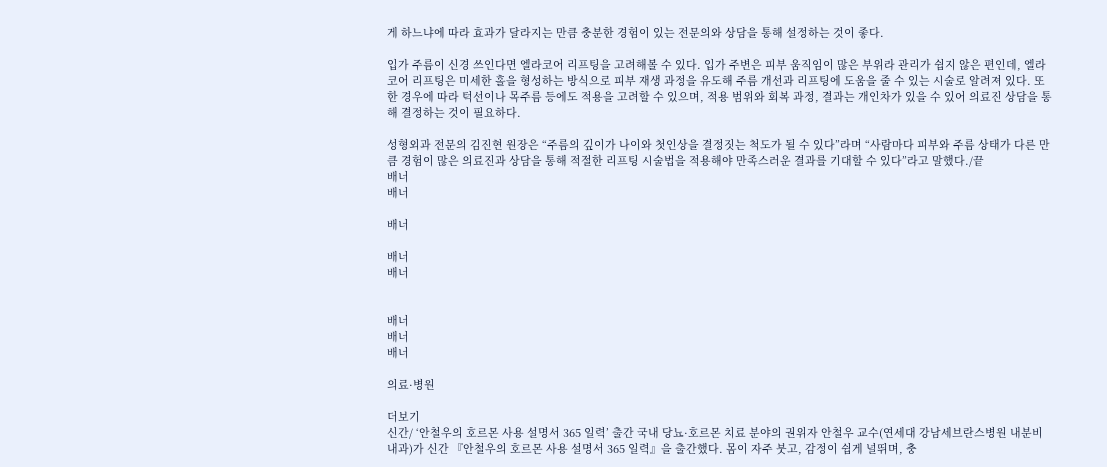게 하느냐에 따라 효과가 달라지는 만큼 충분한 경험이 있는 전문의와 상담을 통해 설정하는 것이 좋다.

입가 주름이 신경 쓰인다면 엘라코어 리프팅을 고려해볼 수 있다. 입가 주변은 피부 움직임이 많은 부위라 관리가 쉽지 않은 편인데, 엘라코어 리프팅은 미세한 홀을 형성하는 방식으로 피부 재생 과정을 유도해 주름 개선과 리프팅에 도움을 줄 수 있는 시술로 알려져 있다. 또한 경우에 따라 턱선이나 목주름 등에도 적용을 고려할 수 있으며, 적용 범위와 회복 과정, 결과는 개인차가 있을 수 있어 의료진 상담을 통해 결정하는 것이 필요하다.

성형외과 전문의 김진현 원장은 “주름의 깊이가 나이와 첫인상을 결정짓는 척도가 될 수 있다”라며 “사람마다 피부와 주름 상태가 다른 만큼 경험이 많은 의료진과 상담을 통해 적절한 리프팅 시술법을 적용해야 만족스러운 결과를 기대할 수 있다”라고 말했다./끝
배너
배너

배너

배너
배너


배너
배너
배너

의료·병원

더보기
신간/ ‘안철우의 호르몬 사용 설명서 365 일력’ 출간 국내 당뇨·호르몬 치료 분야의 권위자 안철우 교수(연세대 강남세브란스병원 내분비내과)가 신간 『안철우의 호르몬 사용 설명서 365 일력』을 출간했다. 몸이 자주 붓고, 감정이 쉽게 널뛰며, 충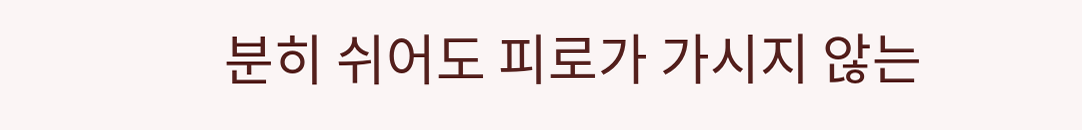분히 쉬어도 피로가 가시지 않는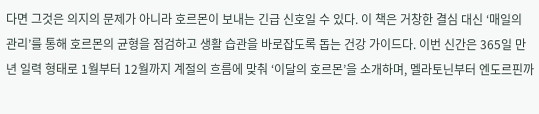다면 그것은 의지의 문제가 아니라 호르몬이 보내는 긴급 신호일 수 있다. 이 책은 거창한 결심 대신 ‘매일의 관리’를 통해 호르몬의 균형을 점검하고 생활 습관을 바로잡도록 돕는 건강 가이드다. 이번 신간은 365일 만년 일력 형태로 1월부터 12월까지 계절의 흐름에 맞춰 ‘이달의 호르몬’을 소개하며, 멜라토닌부터 엔도르핀까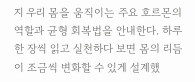지 우리 몸을 움직이는 주요 호르몬의 역할과 균형 회복법을 안내한다. 하루 한 장씩 읽고 실천하다 보면 몸의 리듬이 조금씩 변화할 수 있게 설계했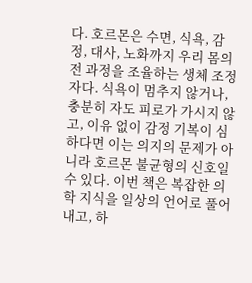다. 호르몬은 수면, 식욕, 감정, 대사, 노화까지 우리 몸의 전 과정을 조율하는 생체 조정자다. 식욕이 멈추지 않거나, 충분히 자도 피로가 가시지 않고, 이유 없이 감정 기복이 심하다면 이는 의지의 문제가 아니라 호르몬 불균형의 신호일 수 있다. 이번 책은 복잡한 의학 지식을 일상의 언어로 풀어내고, 하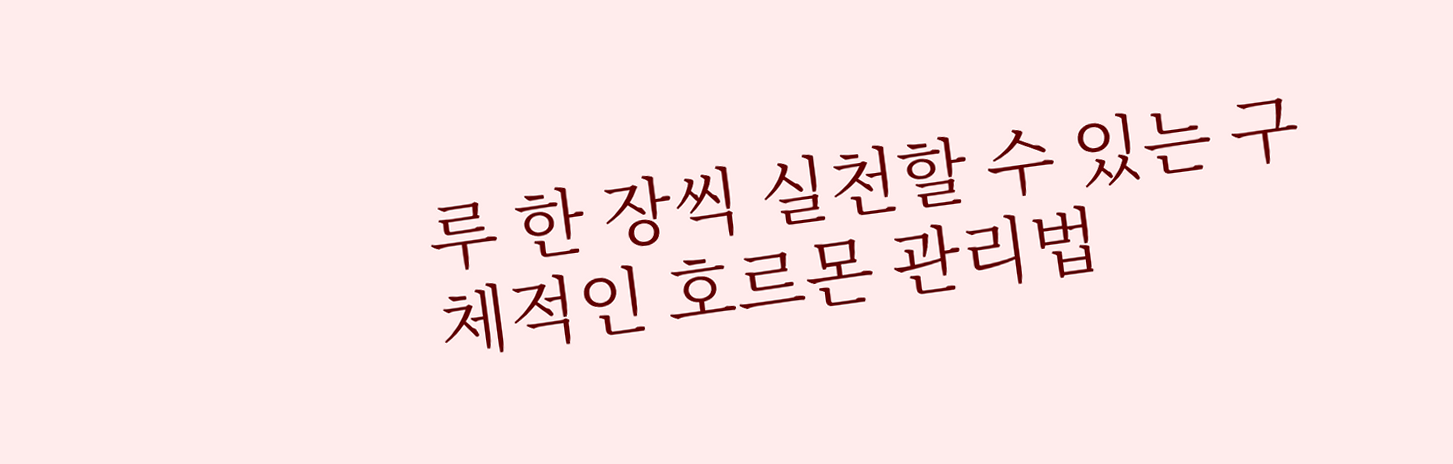루 한 장씩 실천할 수 있는 구체적인 호르몬 관리법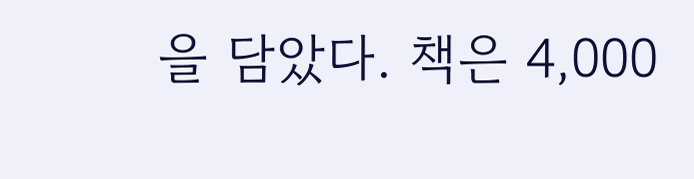을 담았다. 책은 4,000